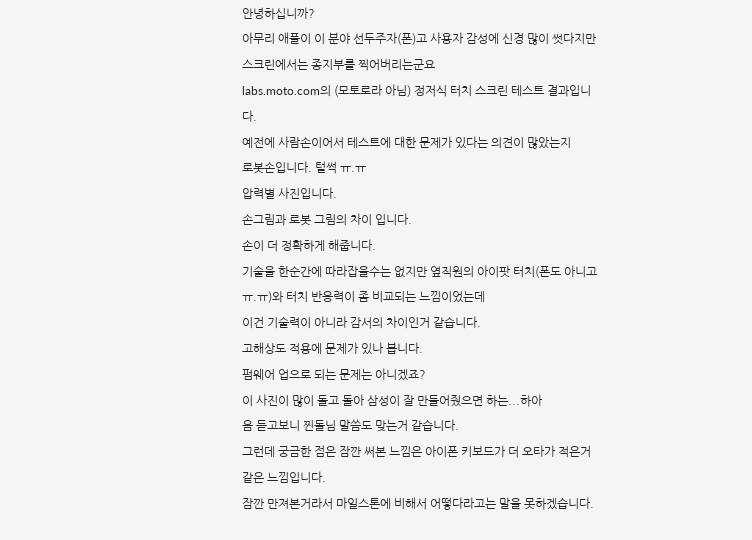안녕하십니까?
아무리 애플이 이 분야 선두주자(폰)고 사용자 감성에 신경 많이 썻다지만 스크린에서는 종지부를 찍어버리는군요
labs.moto.com의 (모토로라 아님) 정저식 터치 스크린 테스트 결과입니다.
예전에 사람손이어서 테스트에 대한 문제가 있다는 의견이 많았는지
로봇손입니다. 털썩 ㅠ.ㅠ
압력별 사진입니다.
손그림과 로봇 그림의 차이 입니다.
손이 더 정확하게 해줍니다.
기술을 한순간에 따라잡을수는 없지만 옆직원의 아이팟 터치(폰도 아니고 ㅠ.ㅠ)와 터치 반응력이 좀 비교되는 느낌이었는데
이건 기술력이 아니라 감서의 차이인거 같습니다.
고해상도 적용에 문제가 있나 봅니다.
펌웨어 업으로 되는 문제는 아니겠죠?
이 사진이 많이 돌고 돌아 삼성이 잘 만들어줬으면 하는...하아
음 듣고보니 찐돌님 말씀도 맞는거 같습니다.
그런데 궁금한 점은 잠깐 써본 느낌은 아이폰 키보드가 더 오타가 적은거 같은 느낌입니다.
잠깐 만져본거라서 마일스톤에 비해서 어떻다라고는 말을 못하겠습니다.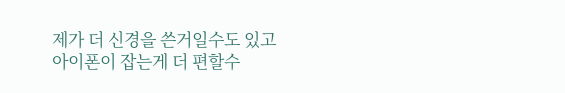제가 더 신경을 쓴거일수도 있고 아이폰이 잡는게 더 편할수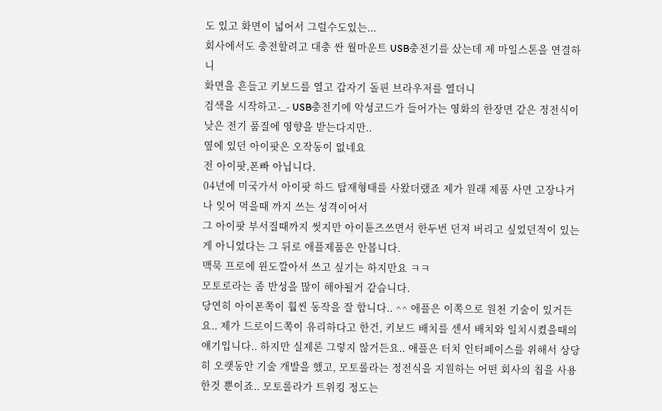도 있고 화면이 넓어서 그럴수도있는...
회사에서도 충전할려고 대충 싼 월마운트 USB충전기를 샀는데 제 마일스톤을 연결하니
화면을 흔들고 키보드를 열고 갑자기 돌핀 브라우저를 열더니
검색을 시작하고-_- USB충전기에 악성코드가 들어가는 영화의 한장면 같은 정전식이 낮은 전기 품질에 영향을 받는다지만..
옆에 있던 아이팟은 오작동이 없네요
전 아이팟,폰빠 아닙니다.
04년에 미국가서 아이팟 하드 탑재형태를 사왔더랬죠 제가 원래 제품 사면 고장나거나 잊어 먹을때 까지 쓰는 성격이어서
그 아이팟 부서질때까지 썻지만 아이튠즈쓰면서 한두번 던져 버리고 싶었던적이 있는게 아니었다는 그 뒤로 애플제품은 안봅니다.
맥묵 프로에 윈도깔아서 쓰고 싶기는 하지만요 ㅋㅋ
모토로라는 좀 반성을 많이 해야될거 같습니다.
당연히 아이폰쪽이 훨씬 동작을 잘 합니다.. ^^ 애플은 이쪽으로 원천 기술이 있거든요.. 제가 드로이드쪽이 유리하다고 한건, 키보드 배치를 센서 배치와 일치시켰을때의 얘기입니다.. 하지만 실제론 그렇지 않거든요.. 애플은 터치 인터페이스를 위해서 상당히 오랫동안 기술 개발을 했고, 모토롤라는 정전식을 지원하는 어떤 회사의 칩을 사용한것 뿐이죠.. 모토롤라가 트위킹 정도는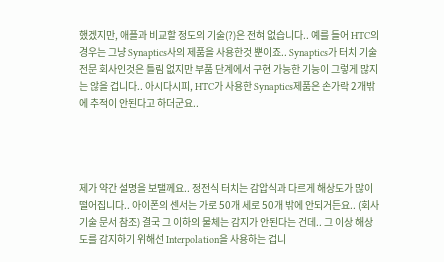했겠지만, 애플과 비교할 정도의 기술(?)은 전혀 없습니다.. 예를 들어 HTC의 경우는 그냥 Synaptics사의 제품을 사용한것 뿐이죠.. Synaptics가 터치 기술 전문 회사인것은 틀림 없지만 부품 단계에서 구현 가능한 기능이 그렇게 많지는 않을 겁니다.. 아시다시피, HTC가 사용한 Synaptics제품은 손가락 2개밖에 추적이 안된다고 하더군요..




제가 약간 설명을 보탤께요.. 정전식 터치는 감압식과 다르게 해상도가 많이 떨어집니다.. 아이폰의 센서는 가로 50개 세로 50개 밖에 안되거든요.. (회사 기술 문서 참조) 결국 그 이하의 물체는 감지가 안된다는 건데.. 그 이상 해상도를 감지하기 위해선 Interpolation을 사용하는 겁니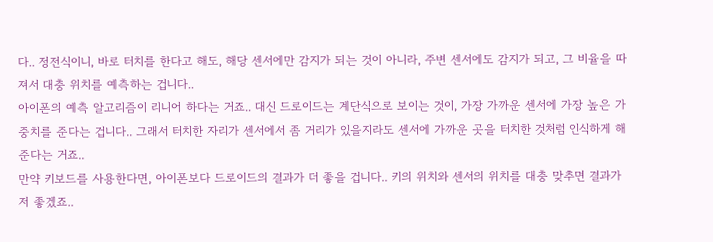다.. 정전식이니, 바로 터치를 한다고 해도, 해당 센서에만 감지가 되는 것이 아니라, 주변 센서에도 감지가 되고, 그 비율을 따져서 대충 위치를 예측하는 겁니다..
아이폰의 예측 알고리즘이 리니어 하다는 거죠.. 대신 드로이드는 계단식으로 보이는 것이, 가장 가까운 센서에 가장 높은 가중치를 준다는 겁니다.. 그래서 터치한 자리가 센서에서 좀 거리가 있을지라도 센서에 가까운 곳을 터치한 것처럼 인식하게 해 준다는 거죠..
만약 키보드를 사용한다면, 아이폰보다 드로이드의 결과가 더 좋을 겁니다.. 키의 위치와 센서의 위치를 대충 맞추면 결과가 저 좋겠죠..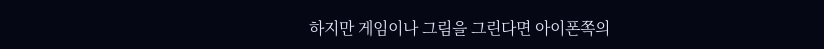하지만 게임이나 그림을 그린다면 아이폰쪽의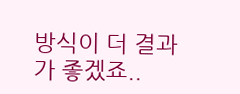방식이 더 결과가 좋겠죠..